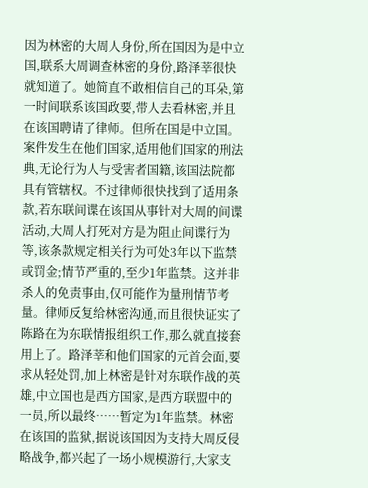因为林密的大周人身份,所在国因为是中立国,联系大周调查林密的身份,路泽莘很快就知道了。她简直不敢相信自己的耳朵,第一时间联系该国政要,带人去看林密,并且在该国聘请了律师。但所在国是中立国。案件发生在他们国家,适用他们国家的刑法典,无论行为人与受害者国籍,该国法院都具有管辖权。不过律师很快找到了适用条款,若东联间谍在该国从事针对大周的间谍活动,大周人打死对方是为阻止间谍行为等,该条款规定相关行为可处3年以下监禁或罚金;情节严重的,至少1年监禁。这并非杀人的免责事由,仅可能作为量刑情节考量。律师反复给林密沟通,而且很快证实了陈路在为东联情报组织工作,那么就直接套用上了。路泽莘和他们国家的元首会面,要求从轻处罚,加上林密是针对东联作战的英雄,中立国也是西方国家,是西方联盟中的一员,所以最终……暂定为1年监禁。林密在该国的监狱,据说该国因为支持大周反侵略战争,都兴起了一场小规模游行,大家支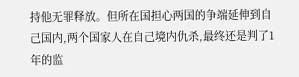持他无罪释放。但所在国担心两国的争端延伸到自己国内,两个国家人在自己境内仇杀,最终还是判了1年的监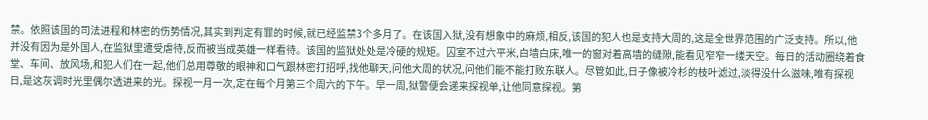禁。依照该国的司法进程和林密的伤势情况,其实到判定有罪的时候,就已经监禁3个多月了。在该国入狱,没有想象中的麻烦,相反,该国的犯人也是支持大周的,这是全世界范围的广泛支持。所以,他并没有因为是外国人,在监狱里遭受虐待,反而被当成英雄一样看待。该国的监狱处处是冷硬的规矩。囚室不过六平米,白墙白床,唯一的窗对着高墙的缝隙,能看见窄窄一缕天空。每日的活动圈绕着食堂、车间、放风场,和犯人们在一起,他们总用尊敬的眼神和口气跟林密打招呼,找他聊天,问他大周的状况,问他们能不能打败东联人。尽管如此,日子像被冷杉的枝叶滤过,淡得没什么滋味,唯有探视日,是这灰调时光里偶尔透进来的光。探视一月一次,定在每个月第三个周六的下午。早一周,狱警便会递来探视单,让他同意探视。第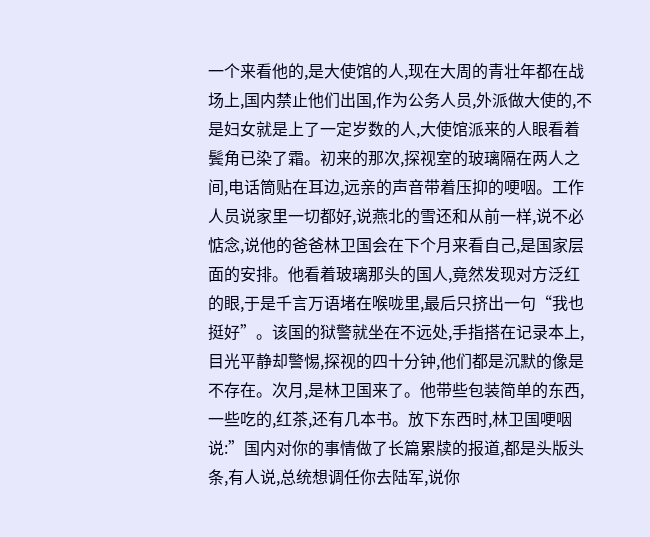一个来看他的,是大使馆的人,现在大周的青壮年都在战场上,国内禁止他们出国,作为公务人员,外派做大使的,不是妇女就是上了一定岁数的人,大使馆派来的人眼看着鬓角已染了霜。初来的那次,探视室的玻璃隔在两人之间,电话筒贴在耳边,远亲的声音带着压抑的哽咽。工作人员说家里一切都好,说燕北的雪还和从前一样,说不必惦念,说他的爸爸林卫国会在下个月来看自己,是国家层面的安排。他看着玻璃那头的国人,竟然发现对方泛红的眼,于是千言万语堵在喉咙里,最后只挤出一句“我也挺好”。该国的狱警就坐在不远处,手指搭在记录本上,目光平静却警惕,探视的四十分钟,他们都是沉默的像是不存在。次月,是林卫国来了。他带些包装简单的东西,一些吃的,红茶,还有几本书。放下东西时,林卫国哽咽说:”国内对你的事情做了长篇累牍的报道,都是头版头条,有人说,总统想调任你去陆军,说你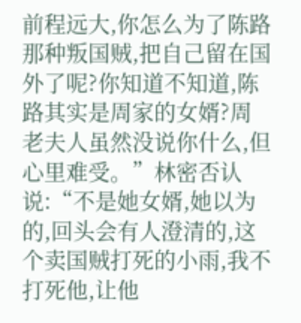前程远大,你怎么为了陈路那种叛国贼,把自己留在国外了呢?你知道不知道,陈路其实是周家的女婿?周老夫人虽然没说你什么,但心里难受。”林密否认说:“不是她女婿,她以为的,回头会有人澄清的,这个卖国贼打死的小雨,我不打死他,让他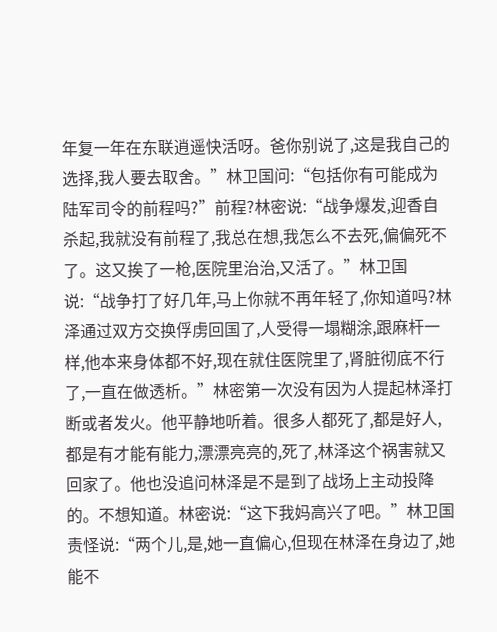年复一年在东联逍遥快活呀。爸你别说了,这是我自己的选择,我人要去取舍。”林卫国问:“包括你有可能成为陆军司令的前程吗?”前程?林密说:“战争爆发,迎香自杀起,我就没有前程了,我总在想,我怎么不去死,偏偏死不了。这又挨了一枪,医院里治治,又活了。”林卫国说:“战争打了好几年,马上你就不再年轻了,你知道吗?林泽通过双方交换俘虏回国了,人受得一塌糊涂,跟麻杆一样,他本来身体都不好,现在就住医院里了,肾脏彻底不行了,一直在做透析。”林密第一次没有因为人提起林泽打断或者发火。他平静地听着。很多人都死了,都是好人,都是有才能有能力,漂漂亮亮的,死了,林泽这个祸害就又回家了。他也没追问林泽是不是到了战场上主动投降的。不想知道。林密说:“这下我妈高兴了吧。”林卫国责怪说:“两个儿,是,她一直偏心,但现在林泽在身边了,她能不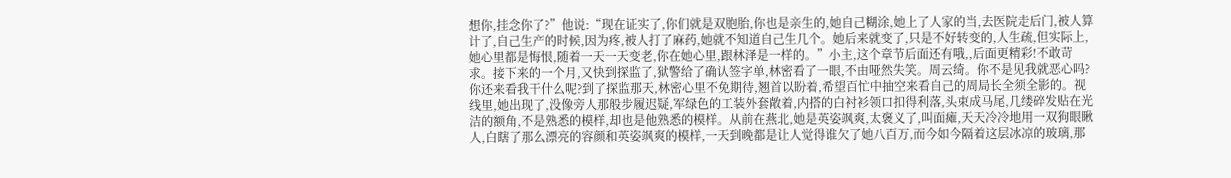想你,挂念你了?”他说:“现在证实了,你们就是双胞胎,你也是亲生的,她自己糊涂,她上了人家的当,去医院走后门,被人算计了,自己生产的时候,因为疼,被人打了麻药,她就不知道自己生几个。她后来就变了,只是不好转变的,人生疏,但实际上,她心里都是悔恨,随着一天一天变老,你在她心里,跟林泽是一样的。”小主,这个章节后面还有哦,,后面更精彩!不敢苛求。接下来的一个月,又快到探监了,狱警给了确认签字单,林密看了一眼,不由哑然失笑。周云绮。你不是见我就恶心吗?你还来看我干什么呢?到了探监那天,林密心里不免期待,翘首以盼着,希望百忙中抽空来看自己的周局长全须全影的。视线里,她出现了,没像旁人那般步履迟疑,军绿色的工装外套敞着,内搭的白衬衫领口扣得利落,头束成马尾,几缕碎发贴在光洁的额角,不是熟悉的模样,却也是他熟悉的模样。从前在燕北,她是英姿飒爽,太褒义了,叫面瘫,天天冷冷地用一双狗眼瞅人,白瞎了那么漂亮的容颜和英姿飒爽的模样,一天到晚都是让人觉得谁欠了她八百万,而今如今隔着这层冰凉的玻璃,那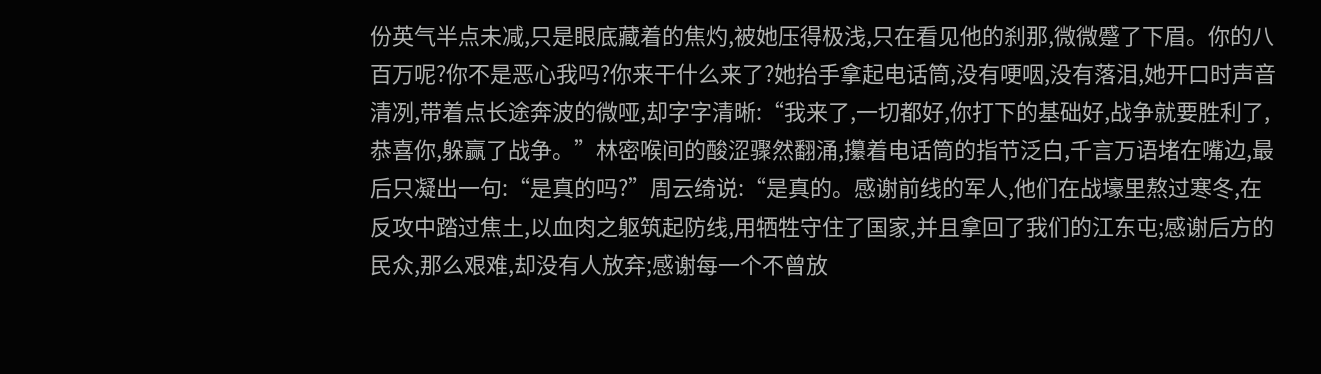份英气半点未减,只是眼底藏着的焦灼,被她压得极浅,只在看见他的刹那,微微蹙了下眉。你的八百万呢?你不是恶心我吗?你来干什么来了?她抬手拿起电话筒,没有哽咽,没有落泪,她开口时声音清冽,带着点长途奔波的微哑,却字字清晰:“我来了,一切都好,你打下的基础好,战争就要胜利了,恭喜你,躲赢了战争。”林密喉间的酸涩骤然翻涌,攥着电话筒的指节泛白,千言万语堵在嘴边,最后只凝出一句:“是真的吗?”周云绮说:“是真的。感谢前线的军人,他们在战壕里熬过寒冬,在反攻中踏过焦土,以血肉之躯筑起防线,用牺牲守住了国家,并且拿回了我们的江东屯;感谢后方的民众,那么艰难,却没有人放弃;感谢每一个不曾放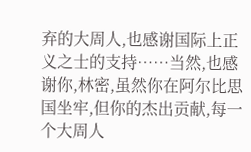弃的大周人,也感谢国际上正义之士的支持……当然,也感谢你,林密,虽然你在阿尔比思国坐牢,但你的杰出贡献,每一个大周人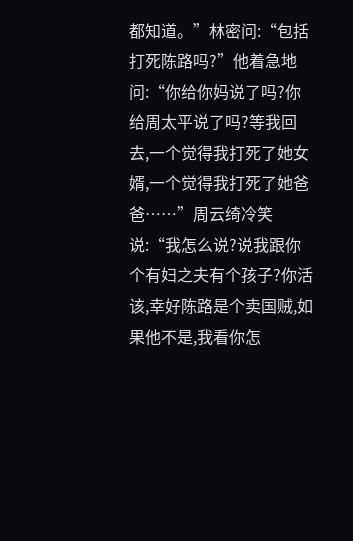都知道。”林密问:“包括打死陈路吗?”他着急地问:“你给你妈说了吗?你给周太平说了吗?等我回去,一个觉得我打死了她女婿,一个觉得我打死了她爸爸……”周云绮冷笑说:“我怎么说?说我跟你个有妇之夫有个孩子?你活该,幸好陈路是个卖国贼,如果他不是,我看你怎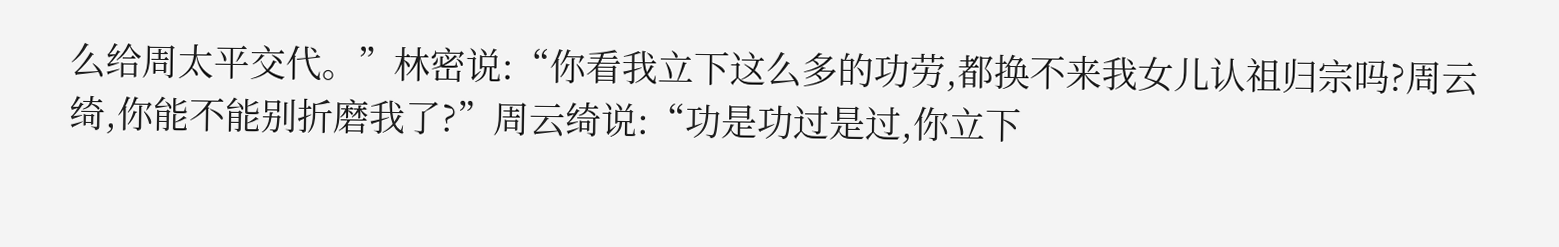么给周太平交代。”林密说:“你看我立下这么多的功劳,都换不来我女儿认祖归宗吗?周云绮,你能不能别折磨我了?”周云绮说:“功是功过是过,你立下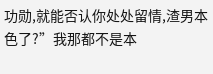功勋,就能否认你处处留情,渣男本色了?”我那都不是本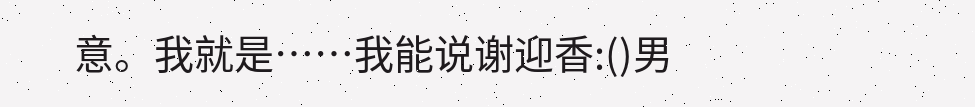意。我就是……我能说谢迎香:()男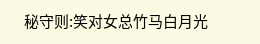秘守则:笑对女总竹马白月光